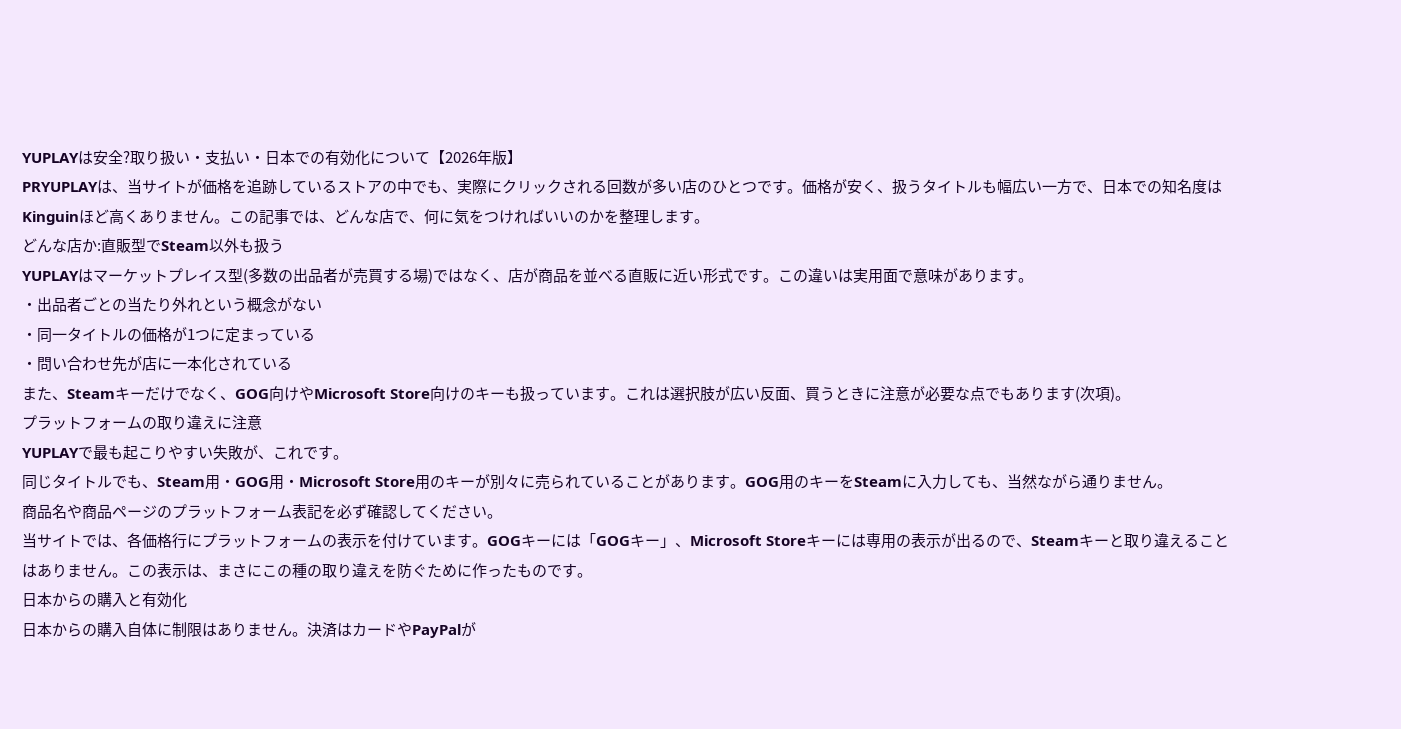YUPLAYは安全?取り扱い・支払い・日本での有効化について【2026年版】
PRYUPLAYは、当サイトが価格を追跡しているストアの中でも、実際にクリックされる回数が多い店のひとつです。価格が安く、扱うタイトルも幅広い一方で、日本での知名度はKinguinほど高くありません。この記事では、どんな店で、何に気をつければいいのかを整理します。
どんな店か:直販型でSteam以外も扱う
YUPLAYはマーケットプレイス型(多数の出品者が売買する場)ではなく、店が商品を並べる直販に近い形式です。この違いは実用面で意味があります。
・出品者ごとの当たり外れという概念がない
・同一タイトルの価格が1つに定まっている
・問い合わせ先が店に一本化されている
また、Steamキーだけでなく、GOG向けやMicrosoft Store向けのキーも扱っています。これは選択肢が広い反面、買うときに注意が必要な点でもあります(次項)。
プラットフォームの取り違えに注意
YUPLAYで最も起こりやすい失敗が、これです。
同じタイトルでも、Steam用・GOG用・Microsoft Store用のキーが別々に売られていることがあります。GOG用のキーをSteamに入力しても、当然ながら通りません。
商品名や商品ページのプラットフォーム表記を必ず確認してください。
当サイトでは、各価格行にプラットフォームの表示を付けています。GOGキーには「GOGキー」、Microsoft Storeキーには専用の表示が出るので、Steamキーと取り違えることはありません。この表示は、まさにこの種の取り違えを防ぐために作ったものです。
日本からの購入と有効化
日本からの購入自体に制限はありません。決済はカードやPayPalが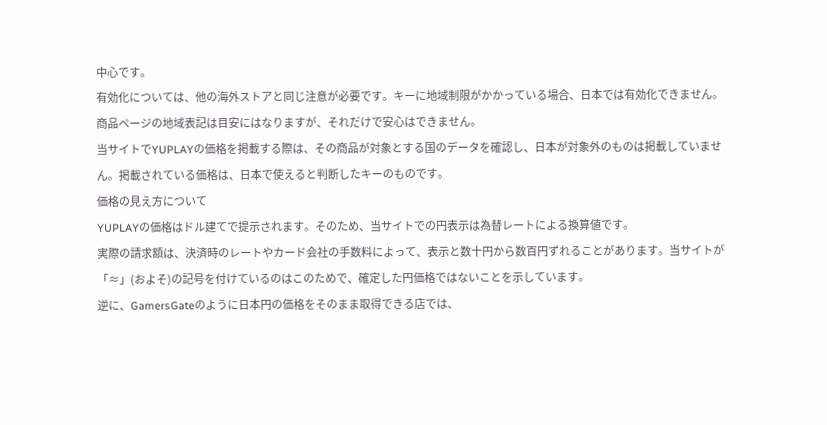中心です。
有効化については、他の海外ストアと同じ注意が必要です。キーに地域制限がかかっている場合、日本では有効化できません。商品ページの地域表記は目安にはなりますが、それだけで安心はできません。
当サイトでYUPLAYの価格を掲載する際は、その商品が対象とする国のデータを確認し、日本が対象外のものは掲載していません。掲載されている価格は、日本で使えると判断したキーのものです。
価格の見え方について
YUPLAYの価格はドル建てで提示されます。そのため、当サイトでの円表示は為替レートによる換算値です。
実際の請求額は、決済時のレートやカード会社の手数料によって、表示と数十円から数百円ずれることがあります。当サイトが「≈」(およそ)の記号を付けているのはこのためで、確定した円価格ではないことを示しています。
逆に、GamersGateのように日本円の価格をそのまま取得できる店では、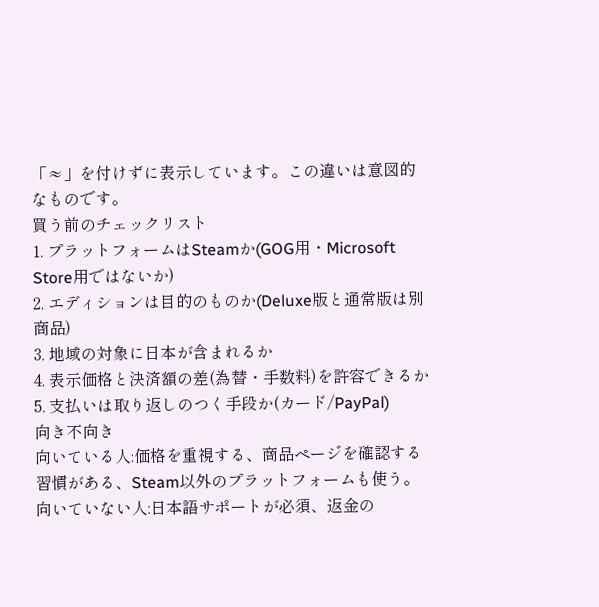「≈」を付けずに表示しています。この違いは意図的なものです。
買う前のチェックリスト
1. プラットフォームはSteamか(GOG用・Microsoft Store用ではないか)
2. エディションは目的のものか(Deluxe版と通常版は別商品)
3. 地域の対象に日本が含まれるか
4. 表示価格と決済額の差(為替・手数料)を許容できるか
5. 支払いは取り返しのつく手段か(カード/PayPal)
向き不向き
向いている人:価格を重視する、商品ページを確認する習慣がある、Steam以外のプラットフォームも使う。
向いていない人:日本語サポートが必須、返金の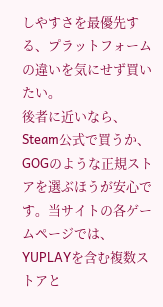しやすさを最優先する、プラットフォームの違いを気にせず買いたい。
後者に近いなら、Steam公式で買うか、GOGのような正規ストアを選ぶほうが安心です。当サイトの各ゲームページでは、YUPLAYを含む複数ストアと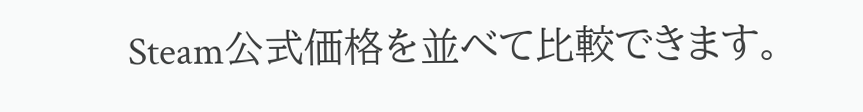Steam公式価格を並べて比較できます。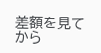差額を見てから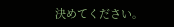決めてください。